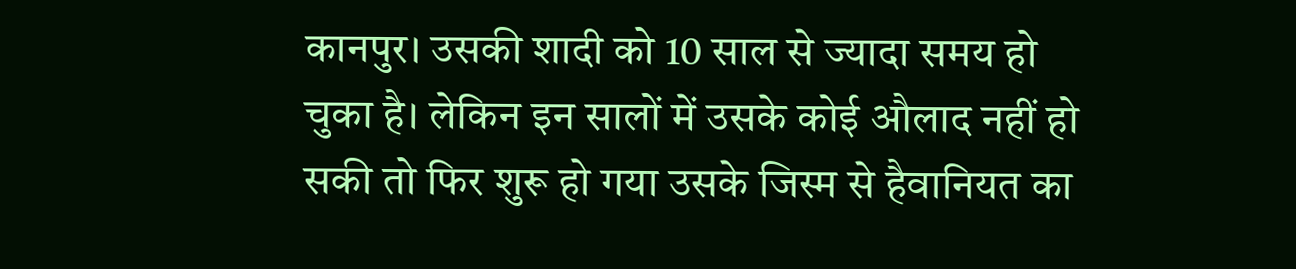कानपुर। उसकी शादी को 10 साल से ज्यादा समय हो चुका है। लेकिन इन सालों में उसके कोई औलाद नहीं हो सकी तो फिर शुरू हो गया उसके जिस्म से हैवानियत का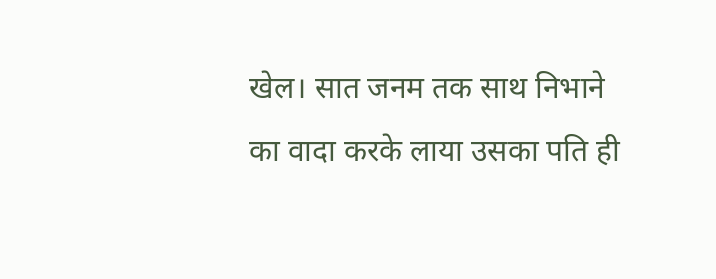खेल। सात जनम तक साथ निभाने का वादा करके लाया उसका पति ही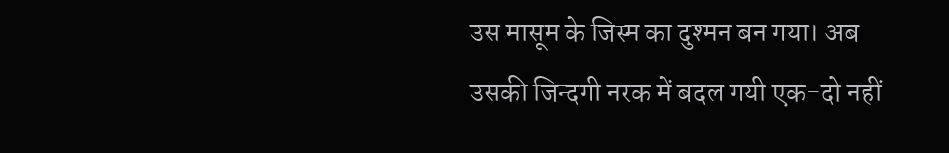उस मासूम के जिस्म का दुश्मन बन गया। अब उसकी जिन्दगी नरक में बदल गयी एक-दो नहीं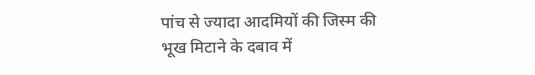पांच से ज्यादा आदमियों की जिस्म की भूख मिटाने के दबाव में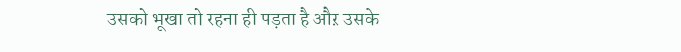उसको भूखा तो रहना ही पड़ता है औऱ उसके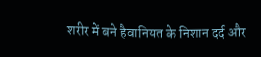शरीर में बने हैवानियत के निशान दर्द और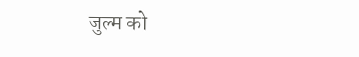जुल्म को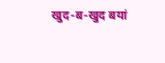खुद-ब-खुद बयां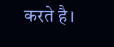करते है।